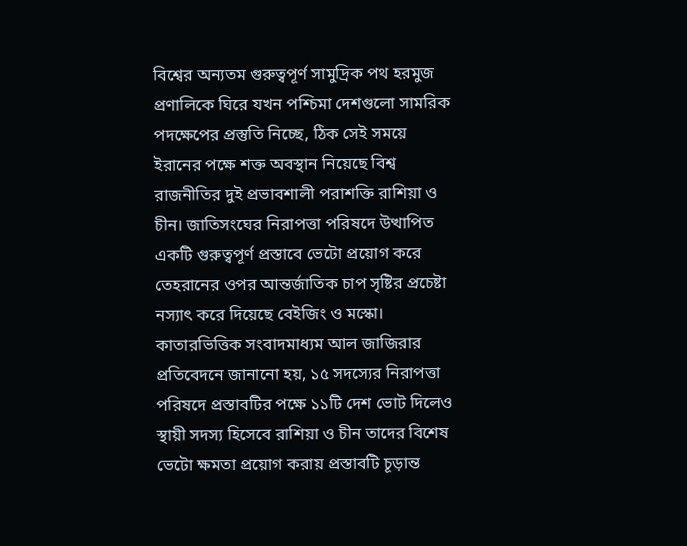বিশ্বের অন্যতম গুরুত্বপূর্ণ সামুদ্রিক পথ হরমুজ প্রণালিকে ঘিরে যখন পশ্চিমা দেশগুলো সামরিক পদক্ষেপের প্রস্তুতি নিচ্ছে, ঠিক সেই সময়ে ইরানের পক্ষে শক্ত অবস্থান নিয়েছে বিশ্ব রাজনীতির দুই প্রভাবশালী পরাশক্তি রাশিয়া ও চীন। জাতিসংঘের নিরাপত্তা পরিষদে উত্থাপিত একটি গুরুত্বপূর্ণ প্রস্তাবে ভেটো প্রয়োগ করে তেহরানের ওপর আন্তর্জাতিক চাপ সৃষ্টির প্রচেষ্টা নস্যাৎ করে দিয়েছে বেইজিং ও মস্কো।
কাতারভিত্তিক সংবাদমাধ্যম আল জাজিরার প্রতিবেদনে জানানো হয়, ১৫ সদস্যের নিরাপত্তা পরিষদে প্রস্তাবটির পক্ষে ১১টি দেশ ভোট দিলেও স্থায়ী সদস্য হিসেবে রাশিয়া ও চীন তাদের বিশেষ ভেটো ক্ষমতা প্রয়োগ করায় প্রস্তাবটি চূড়ান্ত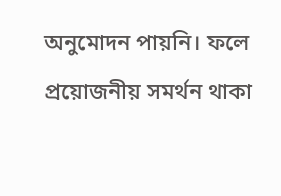অনুমোদন পায়নি। ফলে প্রয়োজনীয় সমর্থন থাকা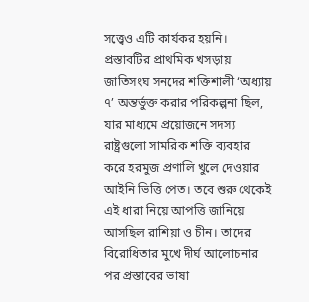সত্ত্বেও এটি কার্যকর হয়নি।
প্রস্তাবটির প্রাথমিক খসড়ায় জাতিসংঘ সনদের শক্তিশালী ‘অধ্যায় ৭’ অন্তর্ভুক্ত করার পরিকল্পনা ছিল, যার মাধ্যমে প্রয়োজনে সদস্য রাষ্ট্রগুলো সামরিক শক্তি ব্যবহার করে হরমুজ প্রণালি খুলে দেওয়ার আইনি ভিত্তি পেত। তবে শুরু থেকেই এই ধারা নিয়ে আপত্তি জানিয়ে আসছিল রাশিয়া ও চীন। তাদের বিরোধিতার মুখে দীর্ঘ আলোচনার পর প্রস্তাবের ভাষা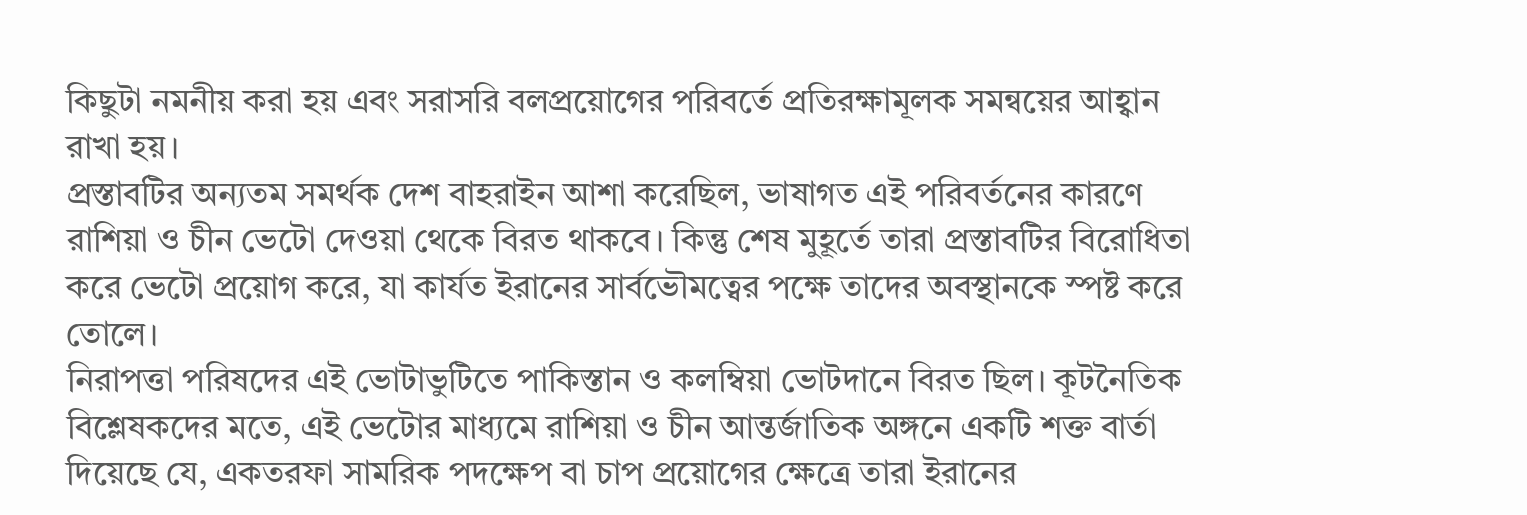কিছুটা নমনীয় করা হয় এবং সরাসরি বলপ্রয়োগের পরিবর্তে প্রতিরক্ষামূলক সমন্বয়ের আহ্বান রাখা হয়।
প্রস্তাবটির অন্যতম সমর্থক দেশ বাহরাইন আশা করেছিল, ভাষাগত এই পরিবর্তনের কারণে রাশিয়া ও চীন ভেটো দেওয়া থেকে বিরত থাকবে। কিন্তু শেষ মুহূর্তে তারা প্রস্তাবটির বিরোধিতা করে ভেটো প্রয়োগ করে, যা কার্যত ইরানের সার্বভৌমত্বের পক্ষে তাদের অবস্থানকে স্পষ্ট করে তোলে।
নিরাপত্তা পরিষদের এই ভোটাভুটিতে পাকিস্তান ও কলম্বিয়া ভোটদানে বিরত ছিল। কূটনৈতিক বিশ্লেষকদের মতে, এই ভেটোর মাধ্যমে রাশিয়া ও চীন আন্তর্জাতিক অঙ্গনে একটি শক্ত বার্তা দিয়েছে যে, একতরফা সামরিক পদক্ষেপ বা চাপ প্রয়োগের ক্ষেত্রে তারা ইরানের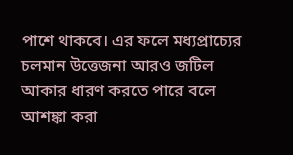পাশে থাকবে। এর ফলে মধ্যপ্রাচ্যের চলমান উত্তেজনা আরও জটিল আকার ধারণ করতে পারে বলে আশঙ্কা করা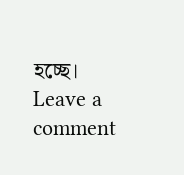হচ্ছে।
Leave a comment